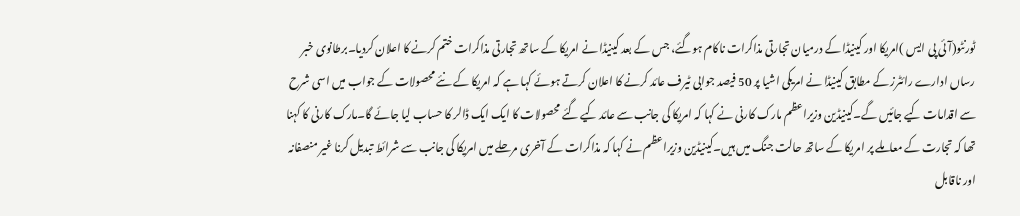ٹورنٹو(آئی پی ایس )امریکا اور کینیڈا کے درمیان تجارتی مذاکرات ناکام ہوگئے، جس کے بعد کینیڈا نے امریکا کے ساتھ تجارتی مذاکرات ختم کرنے کا اعلان کردیا۔برطانوی خبر رساں ادارے رائٹرز کے مطابق کینیڈا نے امریکی اشیا پر 50 فیصد جوابی ٹیرف عائد کرنے کا اعلان کرتے ہوئے کہا ہے کہ امریکا کے نئے محصولات کے جواب میں اسی شرح سے اقدامات کیے جائیں گے۔کینیڈین وزیراعظم مارک کارنی نے کہا کہ امریکا کی جانب سے عائد کیے گئے محصولات کا ایک ایک ڈالر کا حساب لیا جائے گا۔مارک کارنی کا کہنا تھا کہ تجارت کے معاملے پر امریکا کے ساتھ حالت جنگ میں ہیں۔کینیڈین وزیراعظم نے کہا کہ مذاکرات کے آخری مرحلے میں امریکا کی جانب سے شرائط تبدیل کرنا غیر منصفانہ اور ناقابل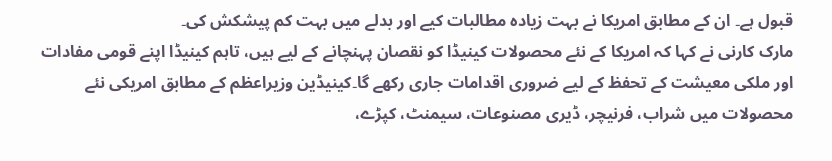قبول ہے۔ ان کے مطابق امریکا نے بہت زیادہ مطالبات کیے اور بدلے میں بہت کم پیشکش کی۔
مارک کارنی نے کہا کہ امریکا کے نئے محصولات کینیڈا کو نقصان پہنچانے کے لیے ہیں، تاہم کینیڈا اپنے قومی مفادات اور ملکی معیشت کے تحفظ کے لیے ضروری اقدامات جاری رکھے گا۔کینیڈین وزیراعظم کے مطابق امریکی نئے محصولات میں شراب، فرنیچر، ڈیری مصنوعات، سیمنٹ، کپڑے،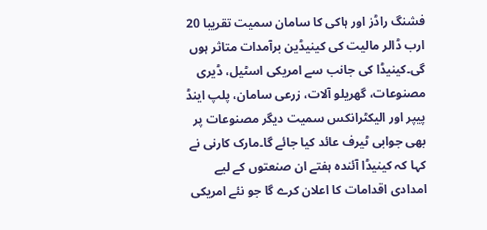فشنگ راڈز اور ہاکی کا سامان سمیت تقریبا 20 ارب ڈالر مالیت کی کینیڈین برآمدات متاثر ہوں گی۔کینیڈا کی جانب سے امریکی اسٹیل، ڈیری مصنوعات، گھریلو آلات، زرعی سامان، پلپ اینڈ پیپر اور الیکٹرانکس سمیت دیگر مصنوعات پر بھی جوابی ٹیرف عائد کیا جائے گا۔مارک کارنی نے کہا کہ کینیڈا آئندہ ہفتے ان صنعتوں کے لیے امدادی اقدامات کا اعلان کرے گا جو نئے امریکی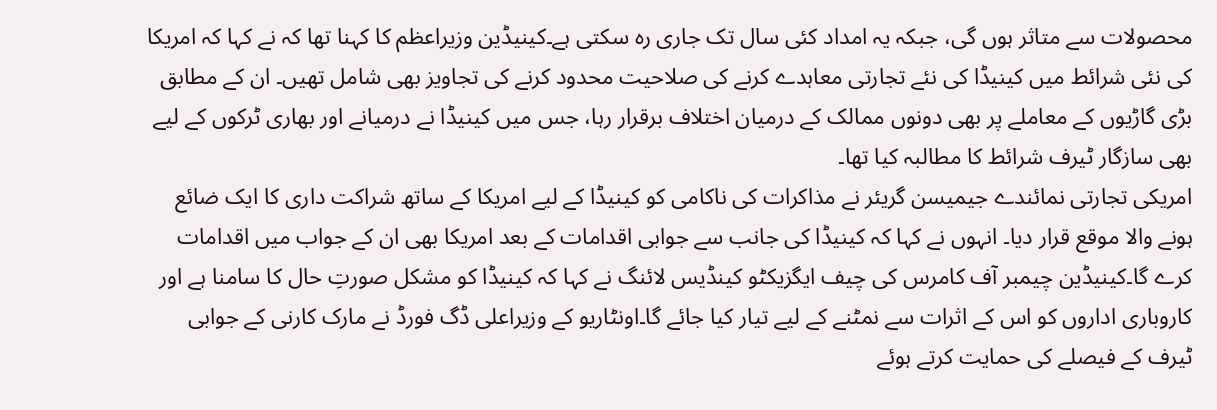محصولات سے متاثر ہوں گی، جبکہ یہ امداد کئی سال تک جاری رہ سکتی ہے۔کینیڈین وزیراعظم کا کہنا تھا کہ نے کہا کہ امریکا کی نئی شرائط میں کینیڈا کی نئے تجارتی معاہدے کرنے کی صلاحیت محدود کرنے کی تجاویز بھی شامل تھیں۔ ان کے مطابق بڑی گاڑیوں کے معاملے پر بھی دونوں ممالک کے درمیان اختلاف برقرار رہا، جس میں کینیڈا نے درمیانے اور بھاری ٹرکوں کے لیے بھی سازگار ٹیرف شرائط کا مطالبہ کیا تھا۔
امریکی تجارتی نمائندے جیمیسن گریئر نے مذاکرات کی ناکامی کو کینیڈا کے لیے امریکا کے ساتھ شراکت داری کا ایک ضائع ہونے والا موقع قرار دیا۔ انہوں نے کہا کہ کینیڈا کی جانب سے جوابی اقدامات کے بعد امریکا بھی ان کے جواب میں اقدامات کرے گا۔کینیڈین چیمبر آف کامرس کی چیف ایگزیکٹو کینڈیس لائنگ نے کہا کہ کینیڈا کو مشکل صورتِ حال کا سامنا ہے اور کاروباری اداروں کو اس کے اثرات سے نمٹنے کے لیے تیار کیا جائے گا۔اونٹاریو کے وزیراعلی ڈگ فورڈ نے مارک کارنی کے جوابی ٹیرف کے فیصلے کی حمایت کرتے ہوئے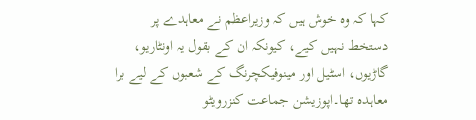کہا کہ وہ خوش ہیں کہ وزیراعظم نے معاہدے پر دستخط نہیں کیے، کیونکہ ان کے بقول یہ اونٹاریو، گاڑیوں، اسٹیل اور مینوفیکچرنگ کے شعبوں کے لیے برا معاہدہ تھا۔اپوزیشن جماعت کنزرویٹو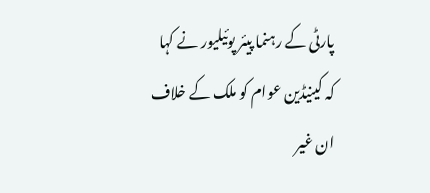پارٹی کے رہنما پیئر پوئیلیور نے کہا کہ کینیڈین عوام کو ملک کے خلاف ان غیر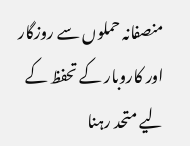منصفانہ حملوں سے روزگار اور کاروبار کے تحفظ کے لیے متحد رہنا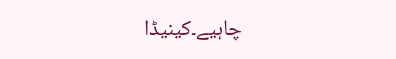چاہیے۔کینیڈا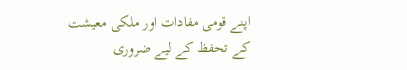اپنے قومی مفادات اور ملکی معیشت کے تحفظ کے لیے ضروری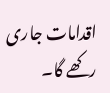اقدامات جاری رکھے گا۔